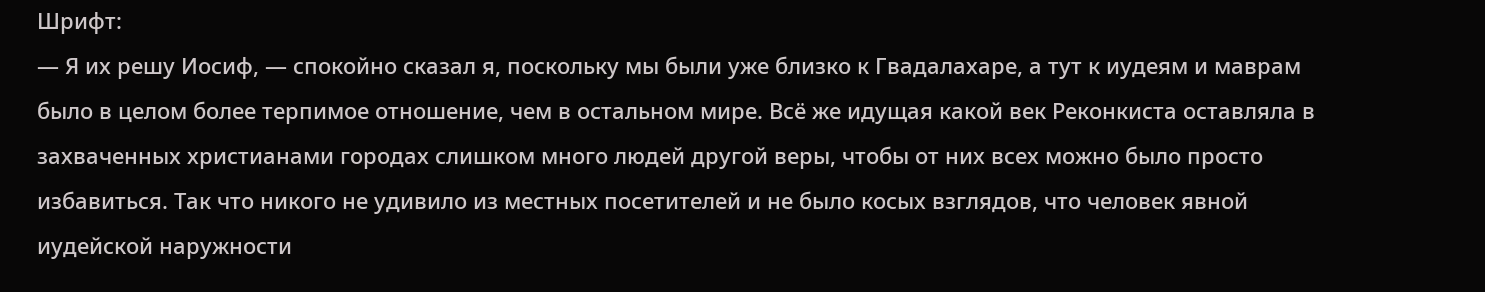Шрифт:
— Я их решу Иосиф, — спокойно сказал я, поскольку мы были уже близко к Гвадалахаре, а тут к иудеям и маврам было в целом более терпимое отношение, чем в остальном мире. Всё же идущая какой век Реконкиста оставляла в захваченных христианами городах слишком много людей другой веры, чтобы от них всех можно было просто избавиться. Так что никого не удивило из местных посетителей и не было косых взглядов, что человек явной иудейской наружности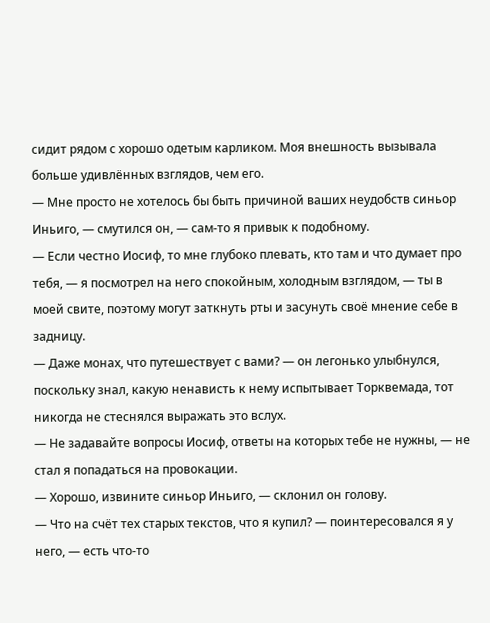сидит рядом с хорошо одетым карликом. Моя внешность вызывала больше удивлённых взглядов, чем его.
— Мне просто не хотелось бы быть причиной ваших неудобств синьор Иньиго, — смутился он, — сам-то я привык к подобному.
— Если честно Иосиф, то мне глубоко плевать, кто там и что думает про тебя, — я посмотрел на него спокойным, холодным взглядом, — ты в моей свите, поэтому могут заткнуть рты и засунуть своё мнение себе в задницу.
— Даже монах, что путешествует с вами? — он легонько улыбнулся, поскольку знал, какую ненависть к нему испытывает Торквемада, тот никогда не стеснялся выражать это вслух.
— Не задавайте вопросы Иосиф, ответы на которых тебе не нужны, — не стал я попадаться на провокации.
— Хорошо, извините синьор Иньиго, — склонил он голову.
— Что на счёт тех старых текстов, что я купил? — поинтересовался я у него, — есть что-то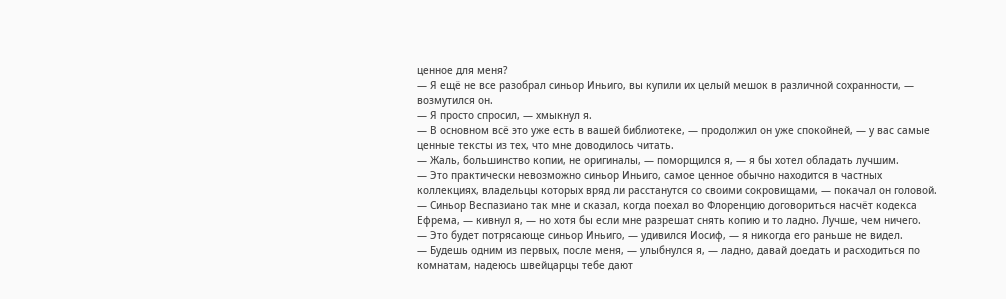ценное для меня?
— Я ещё не все разобрал синьор Иньиго, вы купили их целый мешок в различной сохранности, — возмутился он.
— Я просто спросил, — хмыкнул я.
— В основном всё это уже есть в вашей библиотеке, — продолжил он уже спокойней, — у вас самые ценные тексты из тех, что мне доводилось читать.
— Жаль, большинство копии, не оригиналы, — поморщился я, — я бы хотел обладать лучшим.
— Это практически невозможно синьор Иньиго, самое ценное обычно находится в частных коллекциях, владельцы которых вряд ли расстанутся со своими сокровищами, — покачал он головой.
— Синьор Веспазиано так мне и сказал, когда поехал во Флоренцию договориться насчёт кодекса Ефрема, — кивнул я, — но хотя бы если мне разрешат снять копию и то ладно. Лучше, чем ничего.
— Это будет потрясающе синьор Иньиго, — удивился Иосиф, — я никогда его раньше не видел.
— Будешь одним из первых, после меня, — улыбнулся я, — ладно, давай доедать и расходиться по комнатам, надеюсь швейцарцы тебе дают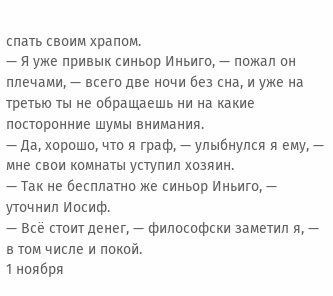спать своим храпом.
— Я уже привык синьор Иньиго, — пожал он плечами, — всего две ночи без сна, и уже на третью ты не обращаешь ни на какие посторонние шумы внимания.
— Да, хорошо, что я граф, — улыбнулся я ему, — мне свои комнаты уступил хозяин.
— Так не бесплатно же синьор Иньиго, — уточнил Иосиф.
— Всё стоит денег, — философски заметил я, — в том числе и покой.
1 ноября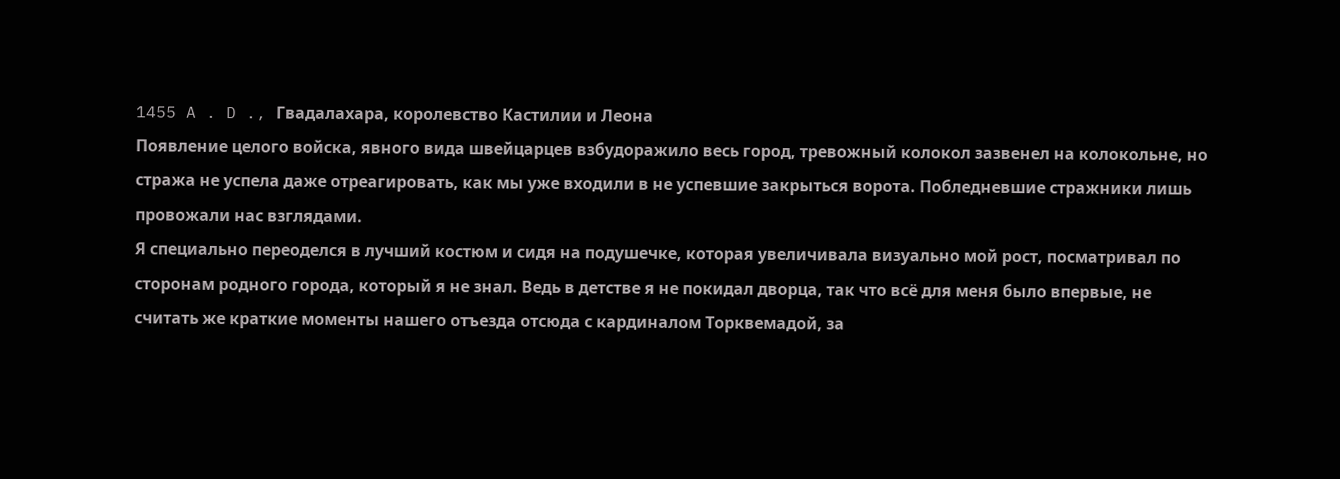1455 A . D ., Гвадалахара, королевство Кастилии и Леона
Появление целого войска, явного вида швейцарцев взбудоражило весь город, тревожный колокол зазвенел на колокольне, но стража не успела даже отреагировать, как мы уже входили в не успевшие закрыться ворота. Побледневшие стражники лишь провожали нас взглядами.
Я специально переоделся в лучший костюм и сидя на подушечке, которая увеличивала визуально мой рост, посматривал по сторонам родного города, который я не знал. Ведь в детстве я не покидал дворца, так что всё для меня было впервые, не считать же краткие моменты нашего отъезда отсюда с кардиналом Торквемадой, за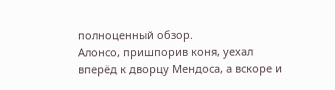полноценный обзор.
Алонсо, пришпорив коня, уехал вперёд к дворцу Мендоса, а вскоре и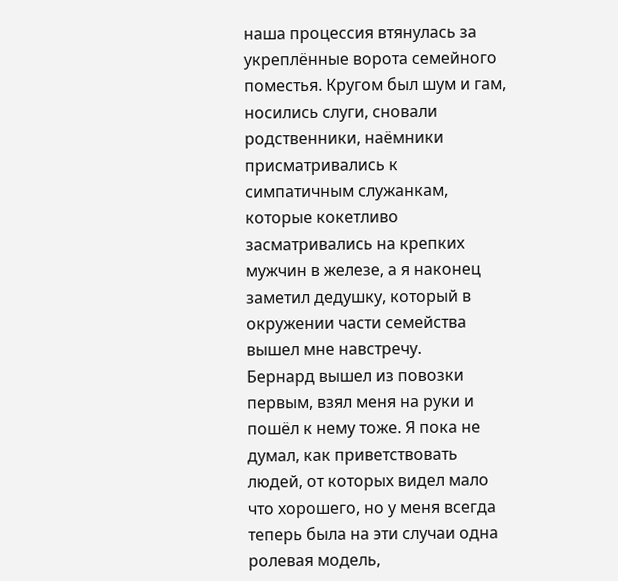наша процессия втянулась за укреплённые ворота семейного поместья. Кругом был шум и гам, носились слуги, сновали родственники, наёмники присматривались к симпатичным служанкам, которые кокетливо засматривались на крепких мужчин в железе, а я наконец заметил дедушку, который в окружении части семейства вышел мне навстречу.
Бернард вышел из повозки первым, взял меня на руки и пошёл к нему тоже. Я пока не думал, как приветствовать людей, от которых видел мало что хорошего, но у меня всегда теперь была на эти случаи одна ролевая модель,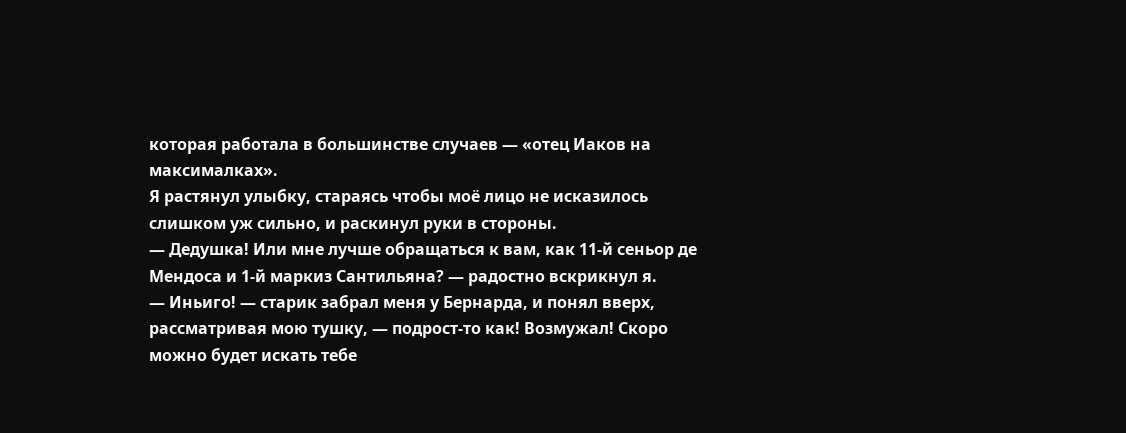которая работала в большинстве случаев — «отец Иаков на максималках».
Я растянул улыбку, стараясь чтобы моё лицо не исказилось слишком уж сильно, и раскинул руки в стороны.
— Дедушка! Или мне лучше обращаться к вам, как 11-й сеньор де Мендоса и 1-й маркиз Сантильяна? — радостно вскрикнул я.
— Иньиго! — старик забрал меня у Бернарда, и понял вверх, рассматривая мою тушку, — подрост-то как! Возмужал! Скоро можно будет искать тебе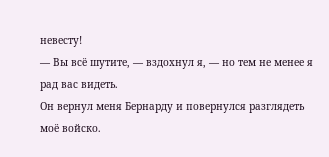невесту!
— Вы всё шутите, — вздохнул я, — но тем не менее я рад вас видеть.
Он вернул меня Бернарду и повернулся разглядеть моё войско.